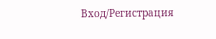Вход/Регистрация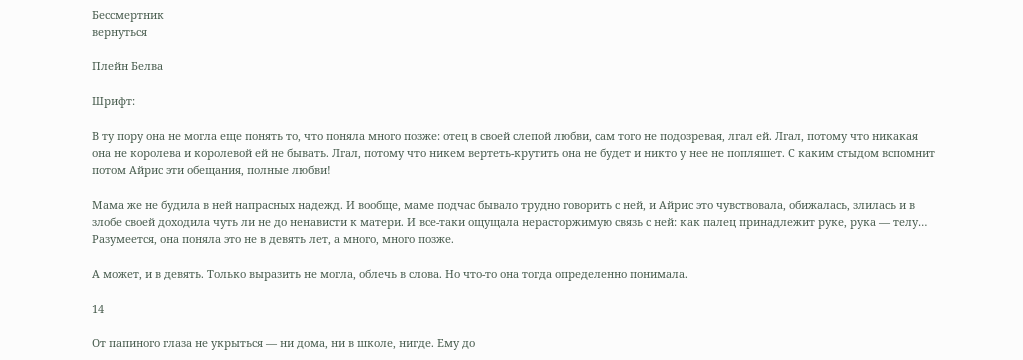Бессмертник
вернуться

Плейн Белва

Шрифт:

В ту пору она не могла еще понять то, что поняла много позже: отец в своей слепой любви, сам того не подозревая, лгал ей. Лгал, потому что никакая она не королева и королевой ей не бывать. Лгал, потому что никем вертеть-крутить она не будет и никто у нее не попляшет. С каким стыдом вспомнит потом Айрис эти обещания, полные любви!

Мама же не будила в ней напрасных надежд. И вообще, маме подчас бывало трудно говорить с ней, и Айрис это чувствовала, обижалась, злилась и в злобе своей доходила чуть ли не до ненависти к матери. И все-таки ощущала нерасторжимую связь с ней: как палец принадлежит руке, рука — телу… Разумеется, она поняла это не в девять лет, а много, много позже.

А может, и в девять. Только выразить не могла, облечь в слова. Но что-то она тогда определенно понимала.

14

От папиного глаза не укрыться — ни дома, ни в школе, нигде. Ему до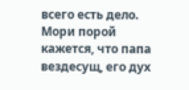всего есть дело. Мори порой кажется, что папа вездесущ, его дух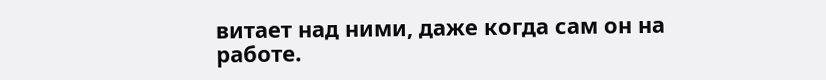витает над ними, даже когда сам он на работе.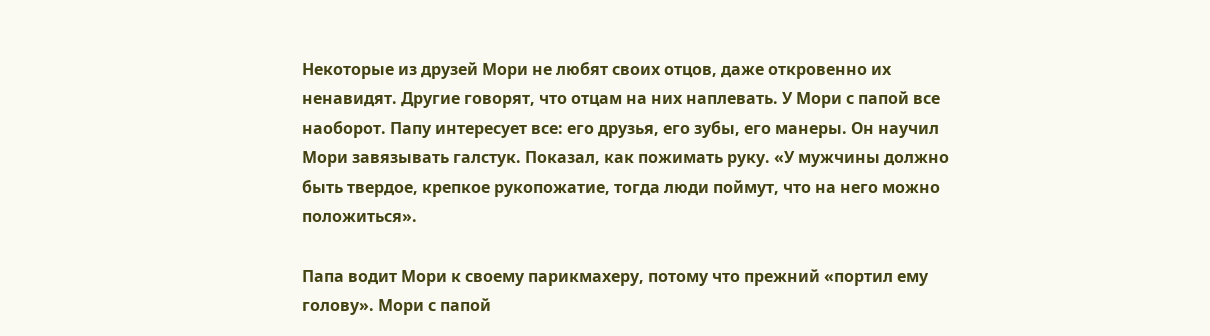Некоторые из друзей Мори не любят своих отцов, даже откровенно их ненавидят. Другие говорят, что отцам на них наплевать. У Мори с папой все наоборот. Папу интересует все: его друзья, его зубы, его манеры. Он научил Мори завязывать галстук. Показал, как пожимать руку. «У мужчины должно быть твердое, крепкое рукопожатие, тогда люди поймут, что на него можно положиться».

Папа водит Мори к своему парикмахеру, потому что прежний «портил ему голову». Мори с папой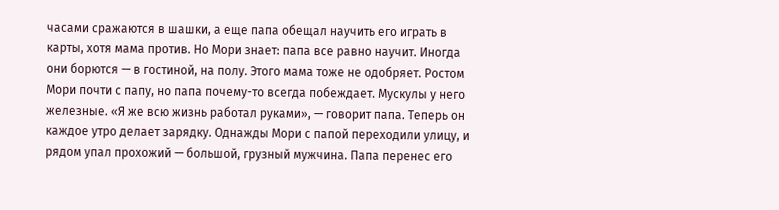часами сражаются в шашки, а еще папа обещал научить его играть в карты, хотя мама против. Но Мори знает: папа все равно научит. Иногда они борются — в гостиной, на полу. Этого мама тоже не одобряет. Ростом Мори почти с папу, но папа почему-то всегда побеждает. Мускулы у него железные. «Я же всю жизнь работал руками», — говорит папа. Теперь он каждое утро делает зарядку. Однажды Мори с папой переходили улицу, и рядом упал прохожий — большой, грузный мужчина. Папа перенес его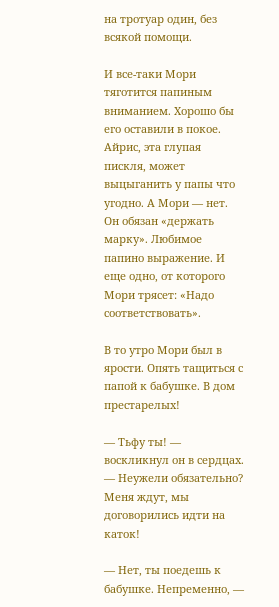на тротуар один, без всякой помощи.

И все-таки Мори тяготится папиным вниманием. Хорошо бы его оставили в покое. Айрис, эта глупая пискля, может выцыганить у папы что угодно. А Мори — нет. Он обязан «держать марку». Любимое папино выражение. И еще одно, от которого Мори трясет: «Надо соответствовать».

В то утро Мори был в ярости. Опять тащиться с папой к бабушке. В дом престарелых!

— Тьфу ты! — воскликнул он в сердцах. — Неужели обязательно? Меня ждут, мы договорились идти на каток!

— Нет, ты поедешь к бабушке. Непременно, —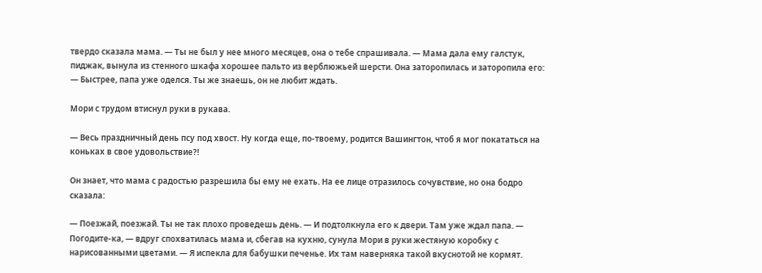твердо сказала мама. — Ты не был у нее много месяцев, она о тебе спрашивала. — Мама дала ему галстук, пиджак, вынула из стенного шкафа хорошее пальто из верблюжьей шерсти. Она заторопилась и заторопила его: — Быстрее, папа уже оделся. Ты же знаешь, он не любит ждать.

Мори с трудом втиснул руки в рукава.

— Весь праздничный день псу под хвост. Ну когда еще, по-твоему, родится Вашингтон, чтоб я мог покататься на коньках в свое удовольствие?!

Он знает, что мама с радостью разрешила бы ему не ехать. На ее лице отразилось сочувствие, но она бодро сказала:

— Поезжай, поезжай. Ты не так плохо проведешь день. — И подтолкнула его к двери. Там уже ждал папа. — Погодите-ка, — вдруг спохватилась мама и, сбегав на кухню, сунула Мори в руки жестяную коробку с нарисованными цветами. — Я испекла для бабушки печенье. Их там наверняка такой вкуснотой не кормят.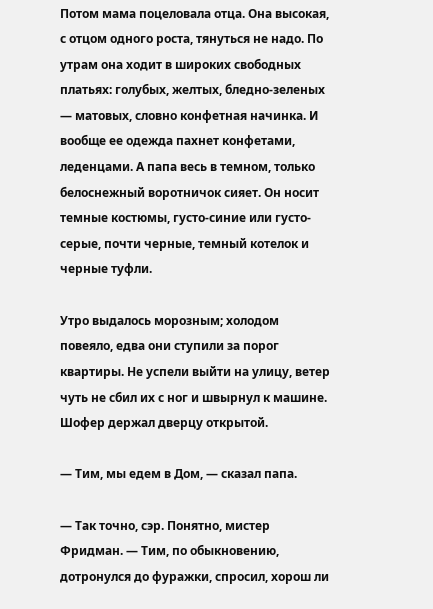Потом мама поцеловала отца. Она высокая, с отцом одного роста, тянуться не надо. По утрам она ходит в широких свободных платьях: голубых, желтых, бледно-зеленых — матовых, словно конфетная начинка. И вообще ее одежда пахнет конфетами, леденцами. А папа весь в темном, только белоснежный воротничок сияет. Он носит темные костюмы, густо-синие или густо-серые, почти черные, темный котелок и черные туфли.

Утро выдалось морозным; холодом повеяло, едва они ступили за порог квартиры. Не успели выйти на улицу, ветер чуть не сбил их с ног и швырнул к машине. Шофер держал дверцу открытой.

— Тим, мы едем в Дом, — сказал папа.

— Так точно, сэр. Понятно, мистер Фридман. — Тим, по обыкновению, дотронулся до фуражки, спросил, хорош ли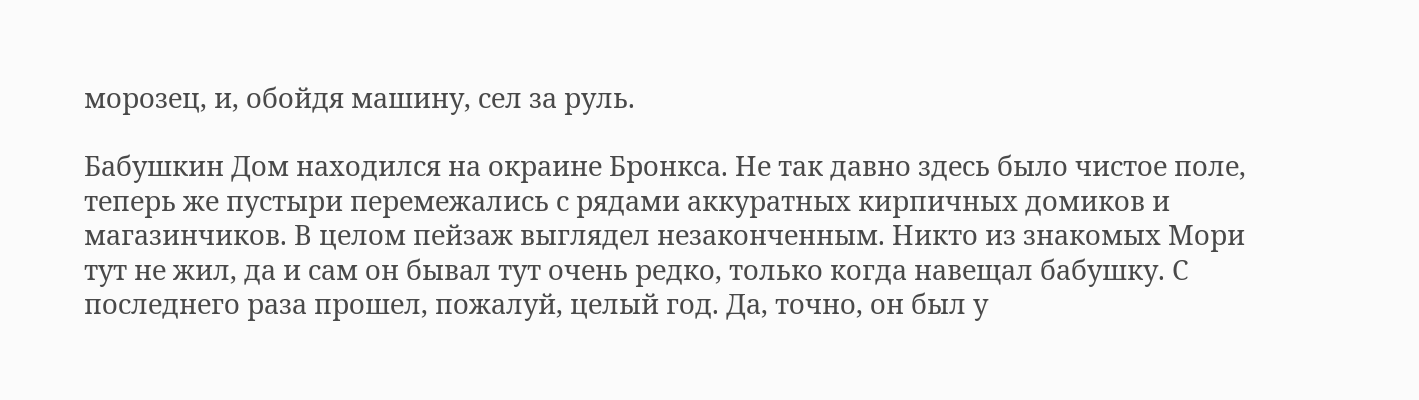морозец, и, обойдя машину, сел за руль.

Бабушкин Дом находился на окраине Бронкса. Не так давно здесь было чистое поле, теперь же пустыри перемежались с рядами аккуратных кирпичных домиков и магазинчиков. В целом пейзаж выглядел незаконченным. Никто из знакомых Мори тут не жил, да и сам он бывал тут очень редко, только когда навещал бабушку. С последнего раза прошел, пожалуй, целый год. Да, точно, он был у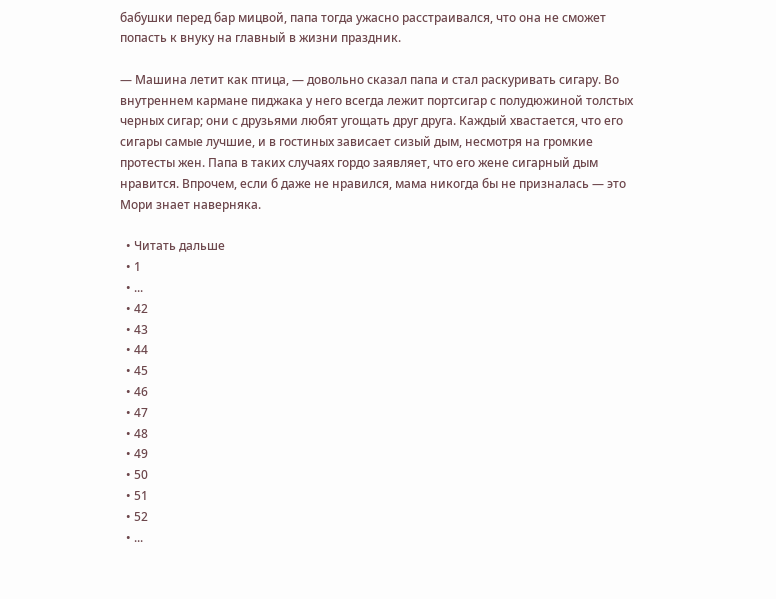бабушки перед бар мицвой, папа тогда ужасно расстраивался, что она не сможет попасть к внуку на главный в жизни праздник.

— Машина летит как птица, — довольно сказал папа и стал раскуривать сигару. Во внутреннем кармане пиджака у него всегда лежит портсигар с полудюжиной толстых черных сигар; они с друзьями любят угощать друг друга. Каждый хвастается, что его сигары самые лучшие, и в гостиных зависает сизый дым, несмотря на громкие протесты жен. Папа в таких случаях гордо заявляет, что его жене сигарный дым нравится. Впрочем, если б даже не нравился, мама никогда бы не призналась — это Мори знает наверняка.

  • Читать дальше
  • 1
  • ...
  • 42
  • 43
  • 44
  • 45
  • 46
  • 47
  • 48
  • 49
  • 50
  • 51
  • 52
  • ...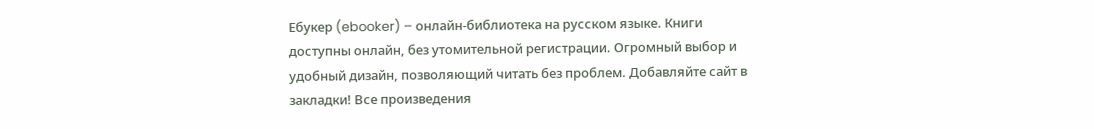Ебукер (ebooker) – онлайн-библиотека на русском языке. Книги доступны онлайн, без утомительной регистрации. Огромный выбор и удобный дизайн, позволяющий читать без проблем. Добавляйте сайт в закладки! Все произведения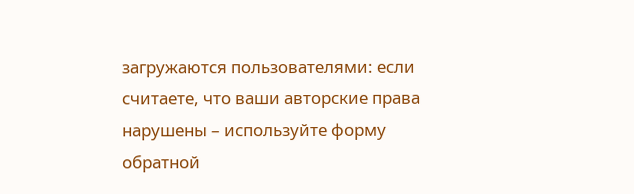загружаются пользователями: если считаете, что ваши авторские права нарушены – используйте форму обратной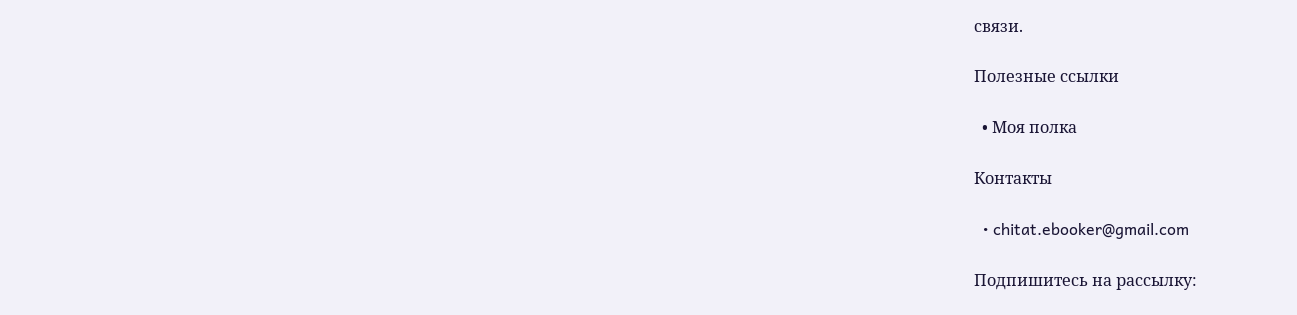связи.

Полезные ссылки

  • Моя полка

Контакты

  • chitat.ebooker@gmail.com

Подпишитесь на рассылку: